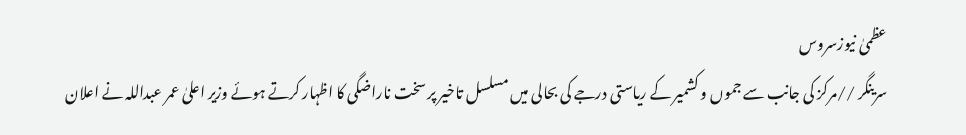عظمیٰ نیوزسروس
سرینگر //مرکز کی جانب سے جموں و کشمیر کے ریاستی درجے کی بحالی میں مسلسل تاخیر پر سخت ناراضگی کا اظہار کرتے ہوئے وزیر اعلیٰ عمر عبداللہ نے اعلان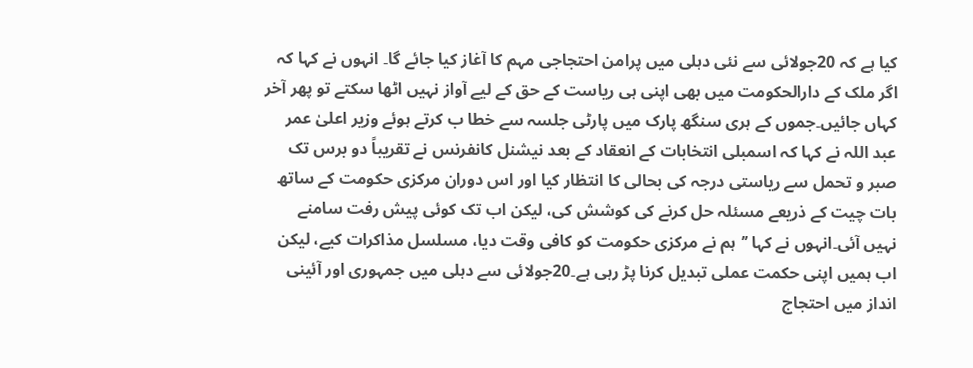کیا ہے کہ 20جولائی سے نئی دہلی میں پرامن احتجاجی مہم کا آغاز کیا جائے گا۔ انہوں نے کہا کہ اگر ملک کے دارالحکومت میں بھی اپنی ہی ریاست کے حق کے لیے آواز نہیں اٹھا سکتے تو پھر آخر کہاں جائیں۔جموں کے ہری سنگھ پارک میں پارٹی جلسہ سے خطا ب کرتے ہوئے وزیر اعلیٰ عمر عبد اللہ نے کہا کہ اسمبلی انتخابات کے انعقاد کے بعد نیشنل کانفرنس نے تقریباً دو برس تک صبر و تحمل سے ریاستی درجہ کی بحالی کا انتظار کیا اور اس دوران مرکزی حکومت کے ساتھ بات چیت کے ذریعے مسئلہ حل کرنے کی کوشش کی، لیکن اب تک کوئی پیش رفت سامنے نہیں آئی۔انہوں نے کہا ’’ہم نے مرکزی حکومت کو کافی وقت دیا، مسلسل مذاکرات کیے، لیکن اب ہمیں اپنی حکمت عملی تبدیل کرنا پڑ رہی ہے۔20جولائی سے دہلی میں جمہوری اور آئینی انداز میں احتجاج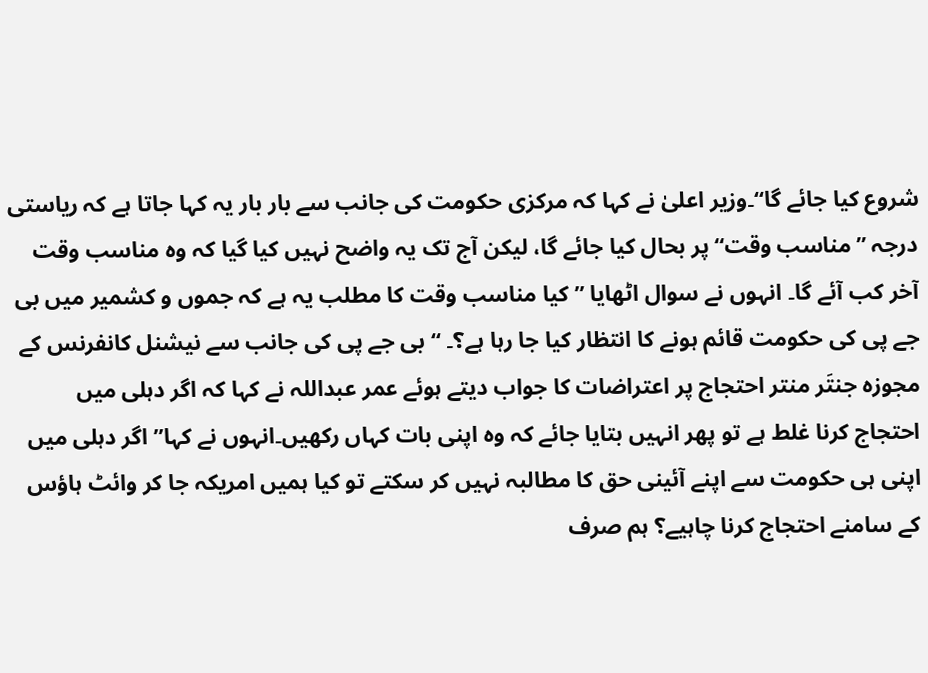شروع کیا جائے گا‘‘۔وزیر اعلیٰ نے کہا کہ مرکزی حکومت کی جانب سے بار بار یہ کہا جاتا ہے کہ ریاستی درجہ ’’مناسب وقت‘‘پر بحال کیا جائے گا، لیکن آج تک یہ واضح نہیں کیا گیا کہ وہ مناسب وقت آخر کب آئے گا۔ انہوں نے سوال اٹھایا ’’کیا مناسب وقت کا مطلب یہ ہے کہ جموں و کشمیر میں بی جے پی کی حکومت قائم ہونے کا انتظار کیا جا رہا ہے؟۔ ‘‘ بی جے پی کی جانب سے نیشنل کانفرنس کے مجوزہ جنتَر منتر احتجاج پر اعتراضات کا جواب دیتے ہوئے عمر عبداللہ نے کہا کہ اگر دہلی میں احتجاج کرنا غلط ہے تو پھر انہیں بتایا جائے کہ وہ اپنی بات کہاں رکھیں۔انہوں نے کہا’’ اگر دہلی میں اپنی ہی حکومت سے اپنے آئینی حق کا مطالبہ نہیں کر سکتے تو کیا ہمیں امریکہ جا کر وائٹ ہاؤس کے سامنے احتجاج کرنا چاہیے؟ ہم صرف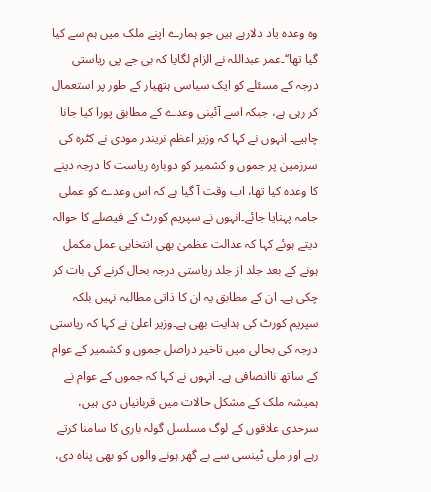وہ وعدہ یاد دلارہے ہیں جو ہمارے اپنے ملک میں ہم سے کیا گیا تھا‘‘۔عمر عبداللہ نے الزام لگایا کہ بی جے پی ریاستی درجہ کے مسئلے کو ایک سیاسی ہتھیار کے طور پر استعمال کر رہی ہے، جبکہ اسے آئینی وعدے کے مطابق پورا کیا جانا چاہیے۔ انہوں نے کہا کہ وزیر اعظم نریندر مودی نے کٹرہ کی سرزمین پر جموں و کشمیر کو دوبارہ ریاست کا درجہ دینے کا وعدہ کیا تھا، اب وقت آ گیا ہے کہ اس وعدے کو عملی جامہ پہنایا جائے۔انہوں نے سپریم کورٹ کے فیصلے کا حوالہ دیتے ہوئے کہا کہ عدالت عظمیٰ بھی انتخابی عمل مکمل ہونے کے بعد جلد از جلد ریاستی درجہ بحال کرنے کی بات کر چکی ہے۔ ان کے مطابق یہ ان کا ذاتی مطالبہ نہیں بلکہ سپریم کورٹ کی ہدایت بھی ہے۔وزیر اعلیٰ نے کہا کہ ریاستی درجہ کی بحالی میں تاخیر دراصل جموں و کشمیر کے عوام کے ساتھ ناانصافی ہے۔ انہوں نے کہا کہ جموں کے عوام نے ہمیشہ ملک کے مشکل حالات میں قربانیاں دی ہیں، سرحدی علاقوں کے لوگ مسلسل گولہ باری کا سامنا کرتے رہے اور ملی ٹینسی سے بے گھر ہونے والوں کو بھی پناہ دی،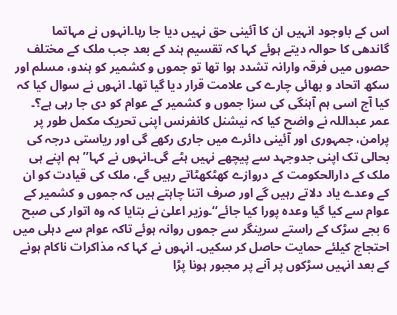اس کے باوجود انہیں ان کا آئینی حق نہیں دیا جا رہا۔انہوں نے مہاتما گاندھی کا حوالہ دیتے ہوئے کہا کہ تقسیم ہند کے بعد جب ملک کے مختلف حصوں میں فرقہ وارانہ تشدد ہوا تھا تو جموں و کشمیر کو ہندو، مسلم اور سکھ اتحاد و بھائی چارے کی علامت قرار دیا گیا تھا۔ انہوں نے سوال کیا کہ کیا آج اسی ہم آہنگی کی سزا جموں و کشمیر کے عوام کو دی جا رہی ہے؟۔ عمر عبداللہ نے واضح کیا کہ نیشنل کانفرنس اپنی تحریک مکمل طور پر پرامن، جمہوری اور آئینی دائرے میں جاری رکھے گی اور ریاستی درجہ کی بحالی تک اپنی جدوجہد سے پیچھے نہیں ہٹے گی۔انہوں نے کہا’’ہم اپنے ہی ملک کے دارالحکومت کے دروازے کھٹکھٹاتے رہیں گے، ملک کی قیادت کو ان کے وعدے یاد دلاتے رہیں گے اور صرف اتنا چاہتے ہیں کہ جموں و کشمیر کے عوام سے کیا گیا وعدہ پورا کیا جائے‘‘۔وزیر اعلیٰ نے بتایا کہ وہ اتوار کی صبح 6 بجے سڑک کے راستے سرینگر سے جموں روانہ ہوئے تاکہ عوام سے دہلی میں احتجاج کیلئے حمایت حاصل کر سکیں۔ انہوں نے کہا کہ مذاکرات ناکام ہونے کے بعد انہیں سڑکوں پر آنے پر مجبور ہونا پڑا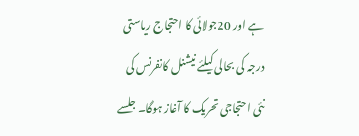ہے اور 20جولائی کا احتجاج ریاستی درجہ کی بحالی کیلئے نیشنل کانفرنس کی نئی احتجاجی تحریک کا آغاز ہوگا۔ جلسے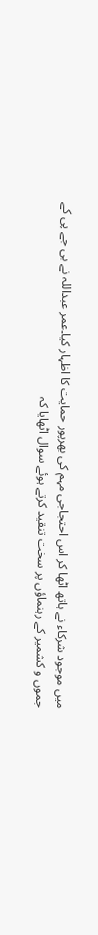میں موجود شرکاء نے ہاتھ اٹھا کر اس احتجاجی مہم کی بھرپور حمایت کا اظہار کیا۔عمر عبداللہ نے بی جے پی کے جموں و کشمیر کے رہنماؤں پر سخت تنقید کرتے ہوئے سوال اٹھایا کہ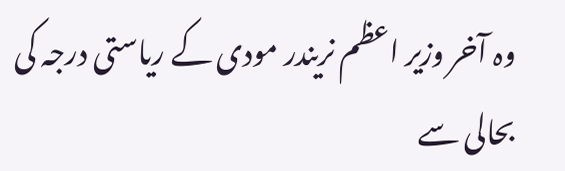وہ آخر وزیر اعظم نریندر مودی کے ریاستی درجہ کی بحالی سے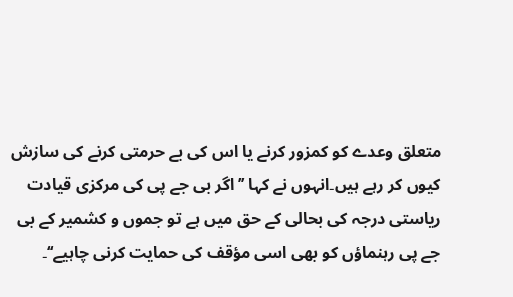متعلق وعدے کو کمزور کرنے یا اس کی بے حرمتی کرنے کی سازش کیوں کر رہے ہیں۔انہوں نے کہا ’’ اگر بی جے پی کی مرکزی قیادت ریاستی درجہ کی بحالی کے حق میں ہے تو جموں و کشمیر کے بی جے پی رہنماؤں کو بھی اسی مؤقف کی حمایت کرنی چاہیے‘‘۔